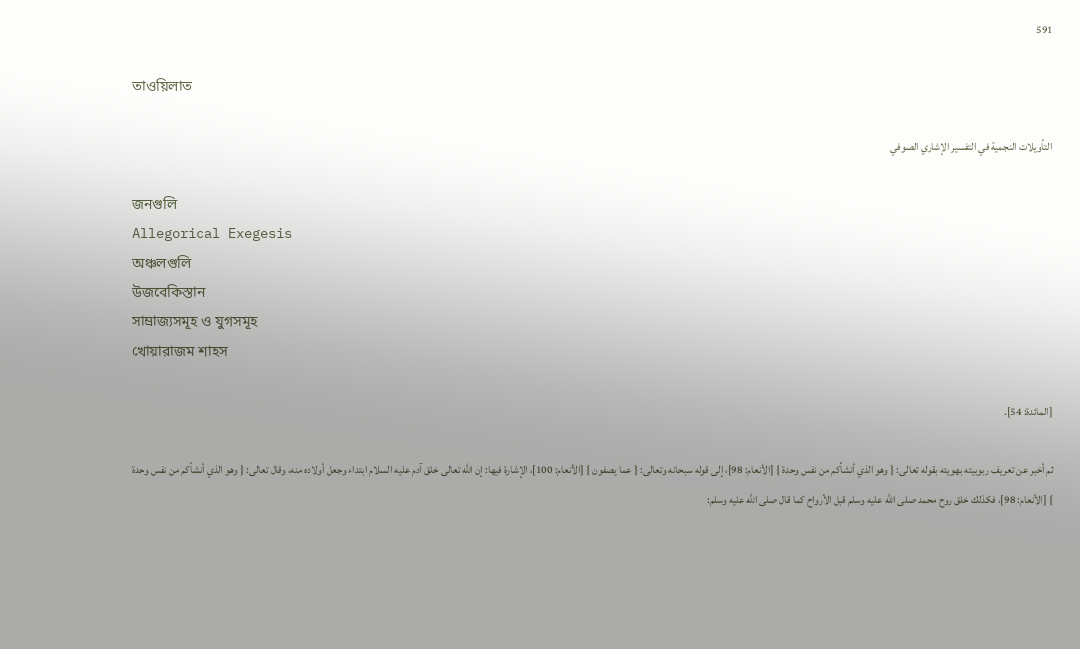591

তাওয়িলাত

التأويلات النجمية في التفسير الإشاري الصوفي

জনগুলি
Allegorical Exegesis
অঞ্চলগুলি
উজবেকিস্তান
সাম্রাজ্যসমূহ ও যুগসমূহ
খোয়ারাজম শাহস

[المائدة: 54].

ثم أخبر عن تعريف ربوبيته بهويته بقوله تعالى: { وهو الذي أنشأكم من نفس وحدة } [الأنعام: 98]، إلى قوله سبحانه وتعالى: { عما يصفون } [الأنعام: 100]، الإشارة فيها: إن الله تعالى خلق آدم عليه السلام ابتداء وجعل أولاده منه، وقال تعالى: { وهو الذي أنشأكم من نفس وحدة } [الأنعام: 98]، فكذلك خلق روح محمد صلى الله عليه وسلم قبل الأرواح كما قال صلى الله عليه وسلم: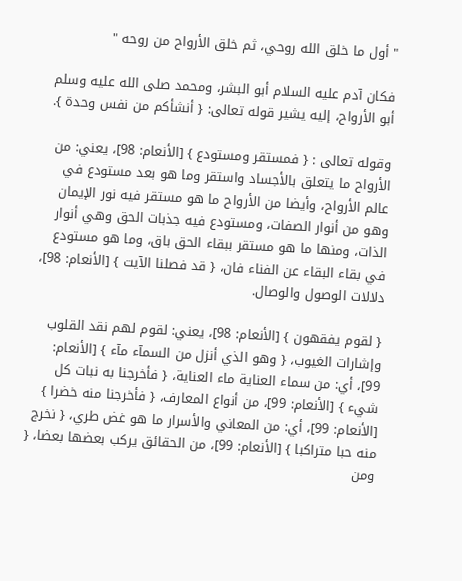" أول ما خلق الله روحي، ثم خلق الأرواح من روحه "

فكان آدم عليه السلام أبو البشر، ومحمد صلى الله عليه وسلم أبو الأرواح، إليه يشير قوله تعالى: { أنشأكم من نفس وحدة }.

وقوله تعالى : { فمستقر ومستودع } [الأنعام: 98]، يعني: من الأرواح ما يتعلق بالأجساد واستقر وما هو بعد مستودع في عالم الأرواح، وأيضا من الأرواح ما هو مستقر فيه نور الإيمان وهو من أنوار الصفات، ومستودع فيه جذبات الحق وهي أنوار الذات، ومنها ما هو مستقر ببقاء الحق باق، وما هو مستودع في بقاء البقاء عن الفناء فان، { قد فصلنا الآيت } [الأنعام: 98]، دلالات الوصول والوصال.

{ لقوم يفقهون } [الأنعام: 98]، يعني: لقوم لهم نقد القلوب وإشارات الغيوب، { وهو الذي أنزل من السمآء مآء } [الأنعام: 99]، أي: من سماء العناية ماء العناية، { فأخرجنا به نبات كل شيء } [الأنعام: 99]، من أنواع المعارف، { فأخرجنا منه خضرا } [الأنعام: 99]، أي: من المعاني والأسرار ما هو غض طري، { نخرج منه حبا متراكبا } [الأنعام: 99]، من الحقائق يركب بعضها بعضا، { ومن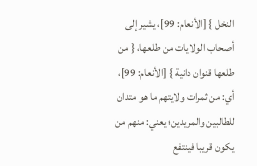النخل } [الأنعام: 99]، يشير إلى أصحاب الولايات من طلعها، { من طلعها قنوان دانية } [الأنعام: 99]، أي: من ثمرات ولايتهم ما هو متدان للطالبين والمريدين؛ يعني: منهم من يكون قريبا فينتفع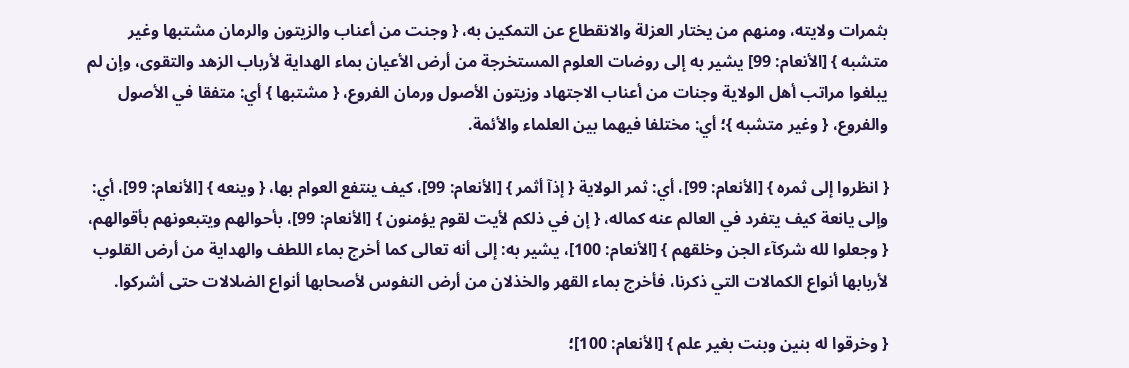بثمرات ولايته، ومنهم من يختار العزلة والانقطاع عن التمكين به، { وجنت من أعناب والزيتون والرمان مشتبها وغير متشبه } [الأنعام: 99] يشير به إلى روضات العلوم المستخرجة من أرض الأعيان بماء الهداية لأرباب الزهد والتقوى، وإن لم يبلغوا مراتب أهل الولاية وجنات من أعناب الاجتهاد وزيتون الأصول ورمان الفروع، { مشتبها } أي: متفقا في الأصول والفروع، { وغير متشبه }؛ أي: مختلفا فيهما بين العلماء والأئمة.

{ انظروا إلى ثمره } [الأنعام: 99]، أي: ثمر الولاية { إذآ أثمر } [الأنعام: 99]، كيف ينتفع العوام بها، { وينعه } [الأنعام: 99]، أي: وإلى يانعة كيف يتفرد في العالم عنه كماله، { إن في ذلكم لأيت لقوم يؤمنون } [الأنعام: 99]، بأحوالهم ويتبعونهم بأقوالهم، { وجعلوا لله شركآء الجن وخلقهم } [الأنعام: 100]، يشير به: إلى أنه تعالى كما أخرج بماء اللطف والهداية من أرض القلوب لأربابها أنواع الكمالات التي ذكرنا، فأخرج بماء القهر والخذلان من أرض النفوس لأصحابها أنواع الضلالات حتى أشركوا.

{ وخرقوا له بنين وبنت بغير علم } [الأنعام: 100]؛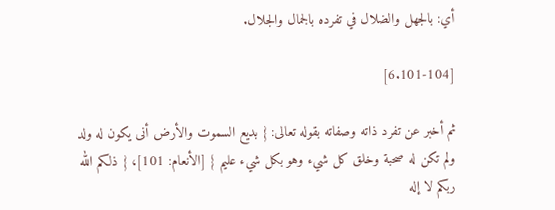أي: بالجهل والضلال في تفرده بالجمال والجلال.

[6.101-104]

ثم أخبر عن تفرد ذاته وصفاته بقوله تعالى: { بديع السموت والأرض أنى يكون له ولد ولم تكن له صحبة وخلق كل شيء وهو بكل شيء عليم } [الأنعام: 101]، { ذلكم الله ربكم لا إله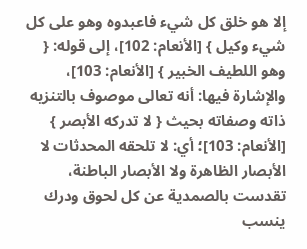إلا هو خلق كل شيء فاعبدوه وهو على كل شيء وكيل } [الأنعام: 102]، إلى قوله: { وهو اللطيف الخبير } [الأنعام: 103]، والإشارة فيها: أنه تعالى موصوف بالتنزيه ذاته وصفاته بحيث { لا تدركه الأبصر } [الأنعام: 103]؛ أي: لا تلحقه المحدثات لا الأبصار الظاهرة ولا الأبصار الباطنة، تقدست بالصمدية عن كل لحوق ودرك ينسب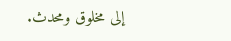إلى مخلوق ومحدث.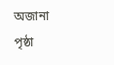অজানা পৃষ্ঠা